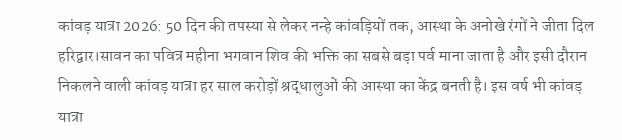कांवड़ यात्रा 2026: 50 दिन की तपस्या से लेकर नन्हे कांवड़ियों तक, आस्था के अनोखे रंगों ने जीता दिल
हरिद्वार।सावन का पवित्र महीना भगवान शिव की भक्ति का सबसे बड़ा पर्व माना जाता है और इसी दौरान निकलने वाली कांवड़ यात्रा हर साल करोड़ों श्रद्धालुओं की आस्था का केंद्र बनती है। इस वर्ष भी कांवड़ यात्रा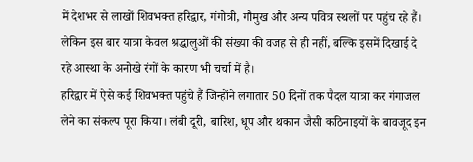में देशभर से लाखों शिवभक्त हरिद्वार, गंगोत्री, गौमुख और अन्य पवित्र स्थलों पर पहुंच रहे हैं। लेकिन इस बार यात्रा केवल श्रद्धालुओं की संख्या की वजह से ही नहीं, बल्कि इसमें दिखाई दे रहे आस्था के अनोखे रंगों के कारण भी चर्चा में है।
हरिद्वार में ऐसे कई शिवभक्त पहुंचे हैं जिन्होंने लगातार 50 दिनों तक पैदल यात्रा कर गंगाजल लेने का संकल्प पूरा किया। लंबी दूरी, बारिश, धूप और थकान जैसी कठिनाइयों के बावजूद इन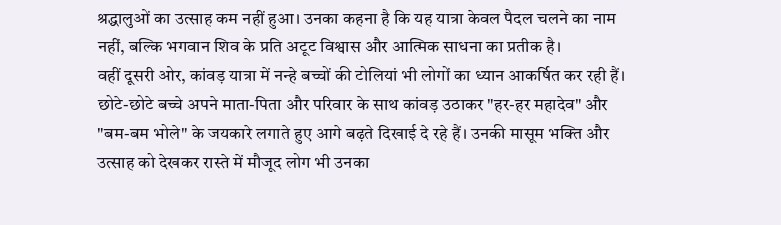श्रद्धालुओं का उत्साह कम नहीं हुआ। उनका कहना है कि यह यात्रा केवल पैदल चलने का नाम नहीं, बल्कि भगवान शिव के प्रति अटूट विश्वास और आत्मिक साधना का प्रतीक है।
वहीं दूसरी ओर, कांवड़ यात्रा में नन्हे बच्चों की टोलियां भी लोगों का ध्यान आकर्षित कर रही हैं। छोटे-छोटे बच्चे अपने माता-पिता और परिवार के साथ कांवड़ उठाकर "हर-हर महादेव" और "बम-बम भोले" के जयकारे लगाते हुए आगे बढ़ते दिखाई दे रहे हैं। उनकी मासूम भक्ति और उत्साह को देखकर रास्ते में मौजूद लोग भी उनका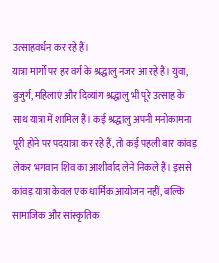उत्साहवर्धन कर रहे हैं।
यात्रा मार्गों पर हर वर्ग के श्रद्धालु नजर आ रहे हैं। युवा, बुजुर्ग, महिलाएं और दिव्यांग श्रद्धालु भी पूरे उत्साह के साथ यात्रा में शामिल हैं। कई श्रद्धालु अपनी मनोकामना पूरी होने पर पदयात्रा कर रहे हैं, तो कई पहली बार कांवड़ लेकर भगवान शिव का आशीर्वाद लेने निकले हैं। इससे कांवड़ यात्रा केवल एक धार्मिक आयोजन नहीं, बल्कि सामाजिक और सांस्कृतिक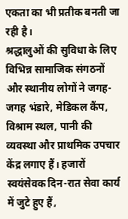एकता का भी प्रतीक बनती जा रही है।
श्रद्धालुओं की सुविधा के लिए विभिन्न सामाजिक संगठनों और स्थानीय लोगों ने जगह-जगह भंडारे, मेडिकल कैंप, विश्राम स्थल, पानी की व्यवस्था और प्राथमिक उपचार केंद्र लगाए हैं। हजारों स्वयंसेवक दिन-रात सेवा कार्य में जुटे हुए हैं,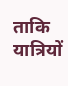ताकि यात्रियों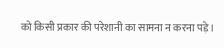को किसी प्रकार की परेशानी का सामना न करना पड़े।